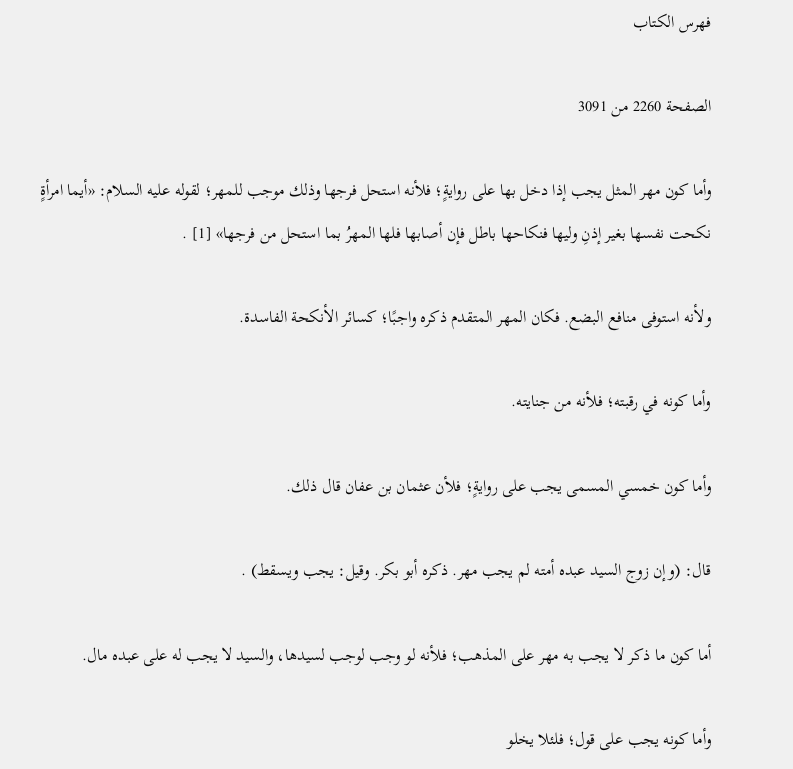فهرس الكتاب

الصفحة 2260 من 3091

وأما كون مهر المثل يجب إذا دخل بها على روايةٍ؛ فلأنه استحل فرجها وذلك موجب للمهر؛ لقوله عليه السلام: «أيما امرأةٍ نكحت نفسها بغير إذنِ وليها فنكاحها باطل فإن أصابها فلها المهرُ بما استحل من فرجها» [1] .

ولأنه استوفى منافع البضع. فكان المهر المتقدم ذكره واجبًا؛ كسائر الأنكحة الفاسدة.

وأما كونه في رقبته؛ فلأنه من جنايته.

وأما كون خمسي المسمى يجب على روايةٍ؛ فلأن عثمان بن عفان قال ذلك.

قال: (وإن زوج السيد عبده أمته لم يجب مهر. ذكره أبو بكر. وقيل: يجب ويسقط) .

أما كون ما ذكر لا يجب به مهر على المذهب؛ فلأنه لو وجب لوجب لسيدها، والسيد لا يجب له على عبده مال.

وأما كونه يجب على قول؛ فلئلا يخلو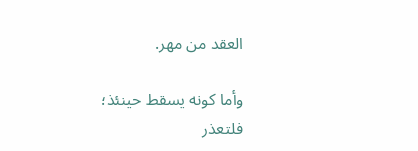العقد من مهر.

وأما كونه يسقط حينئذ؛ فلتعذر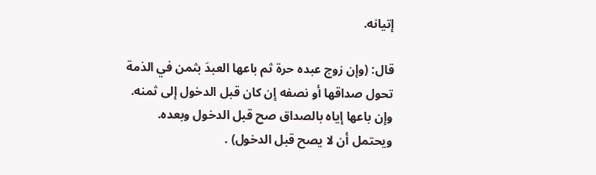إتيانه.

قال: (وإن زوج عبده حرة ثم باعها العبدَ بثمن في الذمة تحول صداقها أو نصفه إن كان قبل الدخول إلى ثمنه. وإن باعها إياه بالصداق صح قبل الدخول وبعده. ويحتمل أن لا يصح قبل الدخول) .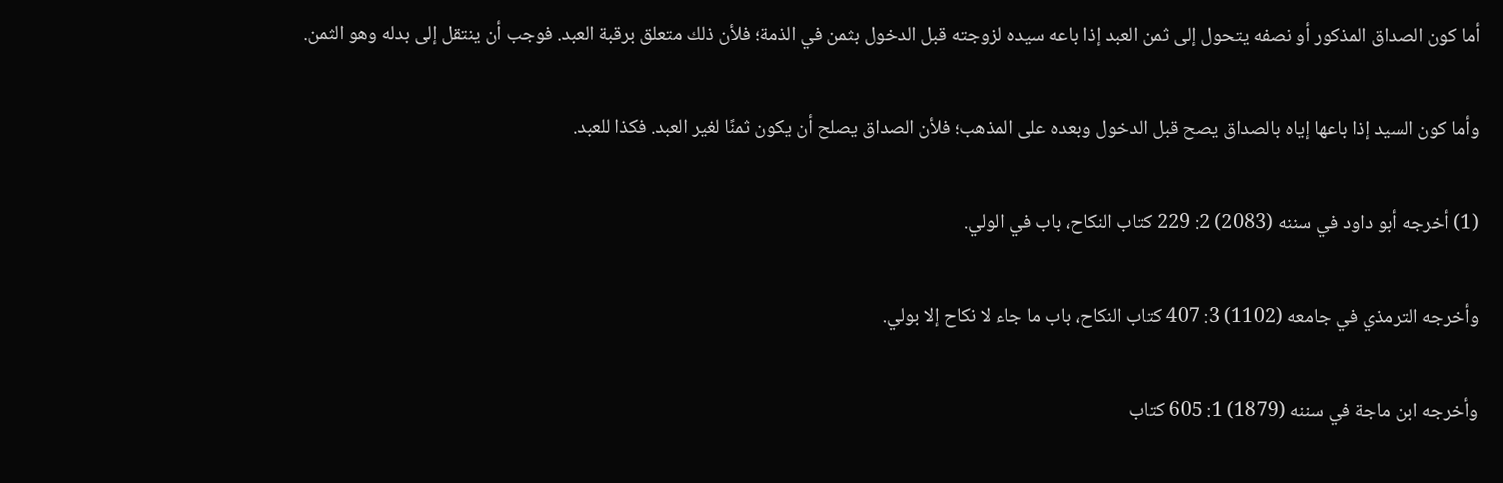أما كون الصداق المذكور أو نصفه يتحول إلى ثمن العبد إذا باعه سيده لزوجته قبل الدخول بثمن في الذمة؛ فلأن ذلك متعلق برقبة العبد. فوجب أن ينتقل إلى بدله وهو الثمن.

وأما كون السيد إذا باعها إياه بالصداق يصح قبل الدخول وبعده على المذهب؛ فلأن الصداق يصلح أن يكون ثمنًا لغير العبد. فكذا للعبد.

(1) أخرجه أبو داود في سننه (2083) 2: 229 كتاب النكاح، باب في الولي.

وأخرجه الترمذي في جامعه (1102) 3: 407 كتاب النكاح، باب ما جاء لا نكاح إلا بولي.

وأخرجه ابن ماجة في سننه (1879) 1: 605 كتاب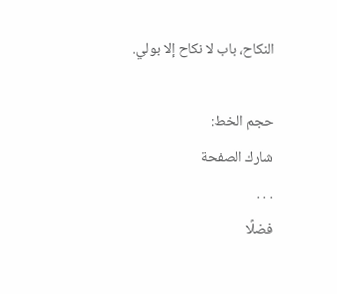النكاح، باب لا نكاح إلا بولي.

حجم الخط:
شارك الصفحة
. . .
فضلًا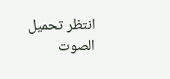انتظر تحميل الصوت